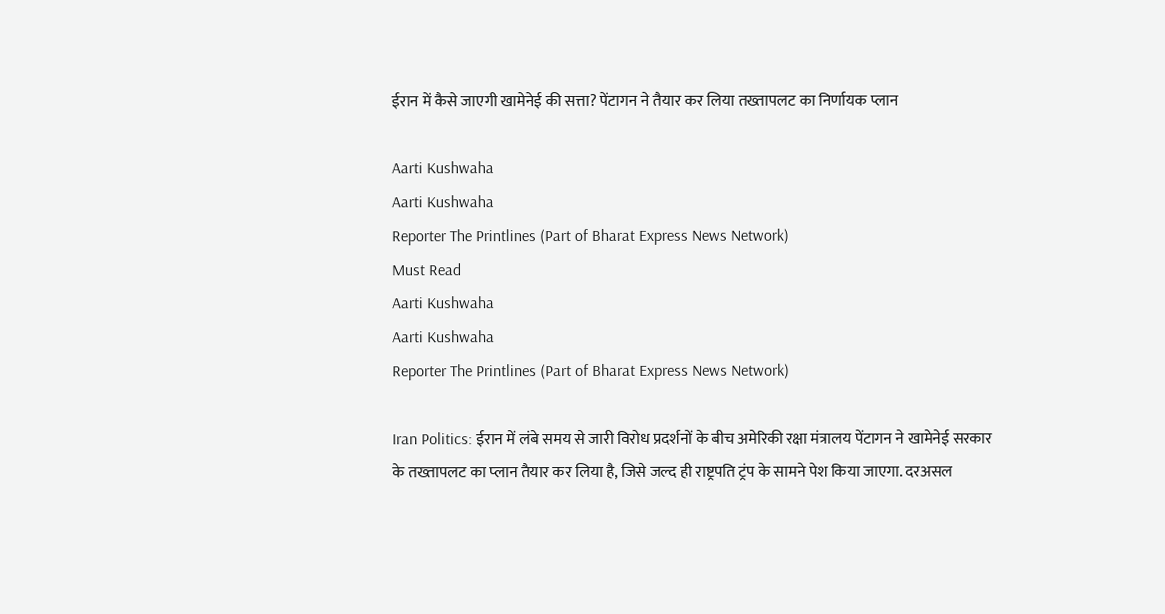ईरान में कैसे जाएगी खामेनेई की सत्ता? पेंटागन ने तैयार कर लिया तख्तापलट का निर्णायक प्लान

Aarti Kushwaha
Aarti Kushwaha
Reporter The Printlines (Part of Bharat Express News Network)
Must Read
Aarti Kushwaha
Aarti Kushwaha
Reporter The Printlines (Part of Bharat Express News Network)

Iran Politics: ईरान में लंबे समय से जारी विरोध प्रदर्शनों के बीच अमेरिकी रक्षा मंत्रालय पेंटागन ने खामेनेई सरकार के तख्‍तापलट का प्‍लान तैयार कर लिया है, जिसे जल्‍द ही राष्ट्रपति ट्रंप के सामने पेश किया जाएगा. दरअसल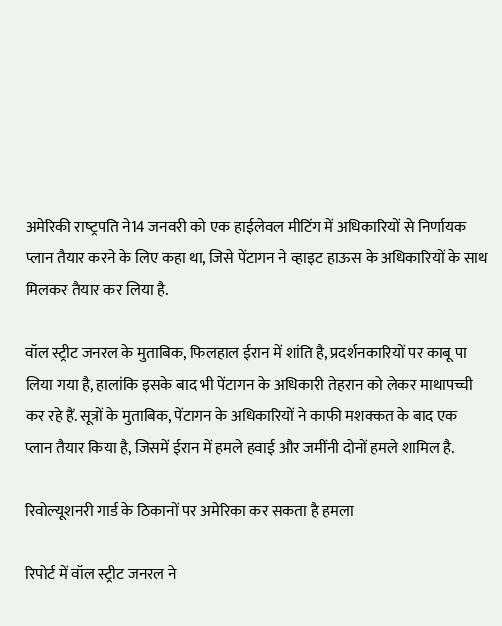अमेरिकी राष्‍ट्रपति ने14 जनवरी को एक हाईलेवल मीटिंग में अधिकारियों से निर्णायक प्लान तैयार करने के लिए कहा था, जिसे पेंटागन ने व्‍हाइट हाऊस के अधिकारियों के साथ मिलकर तैयार कर लिया है.

वॉल स्ट्रीट जनरल के मुताबिक, फिलहाल ईरान में शांति है, प्रदर्शनकारियों पर काबू पा लिया गया है, हालांकि इसके बाद भी पेंटागन के अधिकारी तेहरान को लेकर माथापच्ची कर रहे हैं. सूत्रों के मुताबिक, पेंटागन के अधिकारियों ने काफी मशक्कत के बाद एक प्लान तैयार किया है, जिसमें ईरान में हमले हवाई और जमींनी दोनों हमले शामिल है.

रिवोल्‍यूशनरी गार्ड के ठिकानों पर अमेरिका कर सकता है हमला

रिपोर्ट में वॉल स्ट्रीट जनरल ने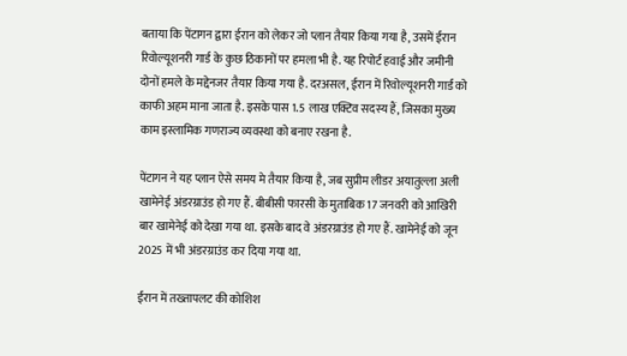बताया कि पेंटागन द्वारा ईरान को लेकर जो प्लान तैयार किया गया है, उसमें ईरान रिवोल्यूशनरी गार्ड के कुछ ठिकानों पर हमला भी है. यह रिपोर्ट हवाई और जमीनी दोनों हमले के मद्देनजर तैयार किया गया है. दरअसल, ईरान में रिवोल्यूशनरी गार्ड को काफी अहम माना जाता है. इसके पास 1.5 लाख एक्टिव सदस्य हैं, जिसका मुख्य काम इस्लामिक गणराज्य व्यवस्था को बनाए रखना है.

पेंटागन ने यह प्लान ऐसे समय मे तैयार किया है, जब सुप्रीम लीडर अयातुल्ला अली खामेनेई अंडरग्राउंड हो गए हैं. बीबीसी फारसी के मुताबिक 17 जनवरी को आखिरी बार खामेनेई को देखा गया था. इसके बाद वे अंडरग्राउंड हो गए हैं. खामेनेई को जून 2025 में भी अंडरग्राउंड कर दिया गया था.

ईरान में तख्तापलट की कोशिश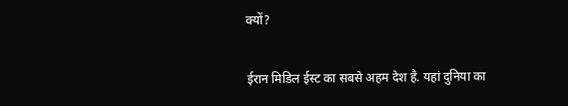क्यों?

ईरान मिडिल ईस्ट का सबसे अहम देश है. यहां दुनिया का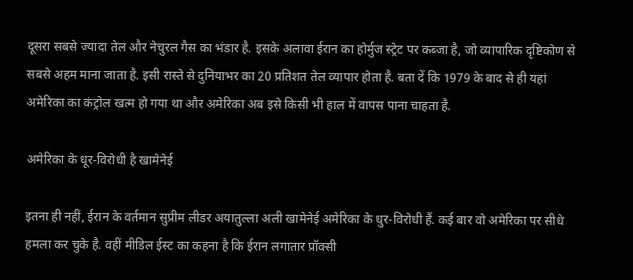दूसरा सबसे ज्यादा तेल और नेचुरल गैस का भंडार है. इसके अलावा ईरान का होर्मुज स्ट्रेट पर कब्जा है, जो व्यापारिक दृष्टिकोण से सबसे अहम माना जाता है. इसी रास्‍ते से दुनियाभर का 20 प्रतिशत तेल व्यापार होता है. बता दें कि 1979 के बाद से ही यहां अमेरिका का कंट्रोल खत्म हो गया था और अमेरिका अब इसे किसी भी हाल में वापस पाना चाहता है.

अमेरिका के धूर-विरोधी है खामेनेई

इतना ही नहीं, ईरान के वर्तमान सुप्रीम लीडर अयातुल्ला अली खामेनेई अमेरिका के धुर-विरोधी हैं. कई बार वो अमेरिका पर सीधे हमला कर चुके है. वहीं मीडि‍ल ईस्‍ट का कहना है कि ईरान लगातार प्रॉक्सी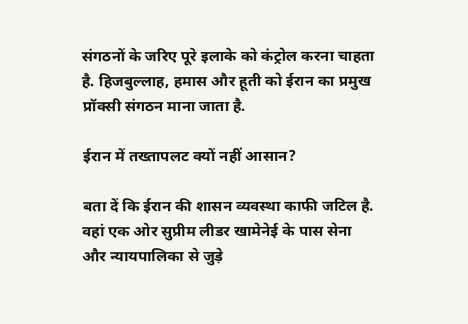संगठनों के जरिए पूरे इलाके को कंट्रोल करना चाहता है. हिजबुल्लाह, हमास और हूती को ईरान का प्रमुख प्रॉक्सी संगठन माना जाता है.

ईरान में तख्तापलट क्यों नहीं आसान?

बता दें कि ईरान की शासन व्यवस्था काफी जटिल है. वहां एक ओर सुप्रीम लीडर खामेनेई के पास सेना और न्यायपालिका से जुड़े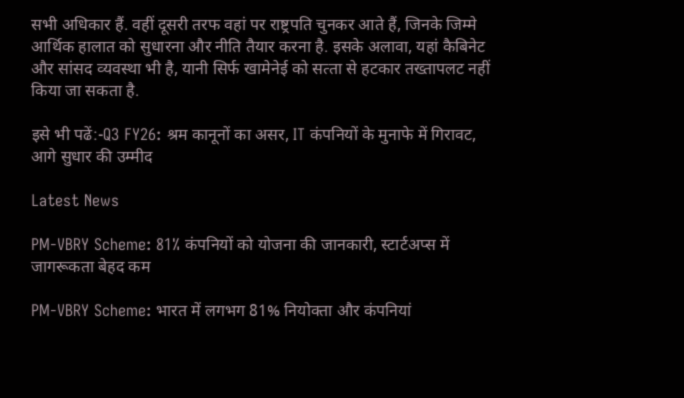सभी अधिकार हैं. वहीं दूसरी तरफ वहां पर राष्ट्रपति चुनकर आते हैं, जिनके जिम्मे आर्थिक हालात को सुधारना और नीति तैयार करना है. इसके अलावा, यहां कैबिनेट और सांसद व्‍यवस्‍था भी है, यानी सिर्फ खामेनेई को सत्‍ता से हटकार तख्‍तापलट नहीं किया जा सकता है.

इसे भी पढें:-Q3 FY26: श्रम कानूनों का असर, IT कंपनियों के मुनाफे में गिरावट, आगे सुधार की उम्मीद

Latest News

PM-VBRY Scheme: 81% कंपनियों को योजना की जानकारी, स्टार्टअप्स में जागरूकता बेहद कम

PM-VBRY Scheme: भारत में लगभग 81% नियोक्ता और कंपनियां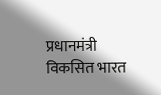प्रधानमंत्री विकसित भारत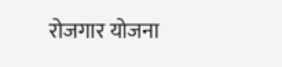रोजगार योजना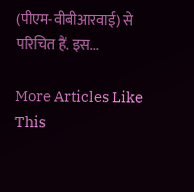(पीएम-वीबीआरवाई) से परिचित हैं. इस...

More Articles Like This